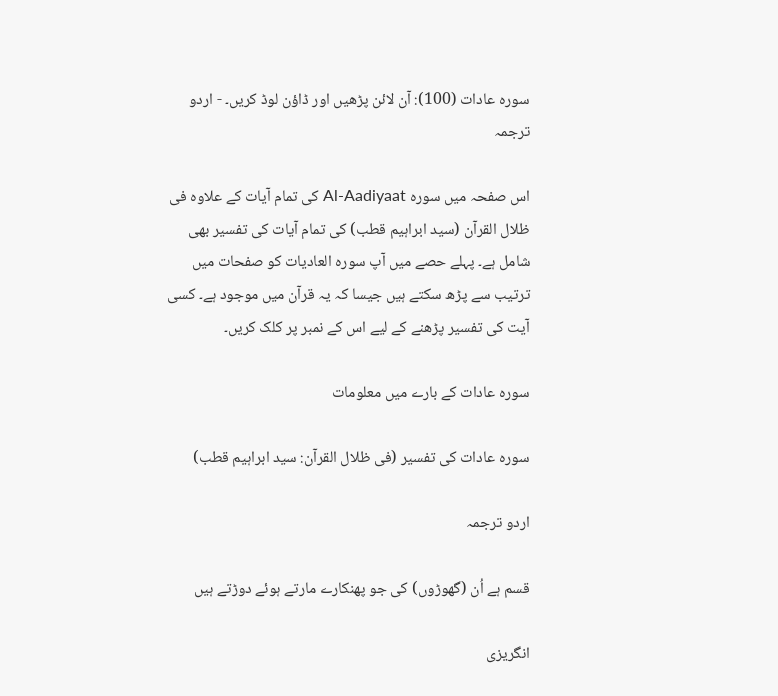سورہ عادات (100): آن لائن پڑھیں اور ڈاؤن لوڈ کریں۔ - اردو ترجمہ

اس صفحہ میں سورہ Al-Aadiyaat کی تمام آیات کے علاوہ فی ظلال القرآن (سید ابراہیم قطب) کی تمام آیات کی تفسیر بھی شامل ہے۔ پہلے حصے میں آپ سورہ العاديات کو صفحات میں ترتیب سے پڑھ سکتے ہیں جیسا کہ یہ قرآن میں موجود ہے۔ کسی آیت کی تفسیر پڑھنے کے لیے اس کے نمبر پر کلک کریں۔

سورہ عادات کے بارے میں معلومات

سورہ عادات کی تفسیر (فی ظلال القرآن: سید ابراہیم قطب)

اردو ترجمہ

قسم ہے اُن (گھوڑوں) کی جو پھنکارے مارتے ہوئے دوڑتے ہیں

انگریزی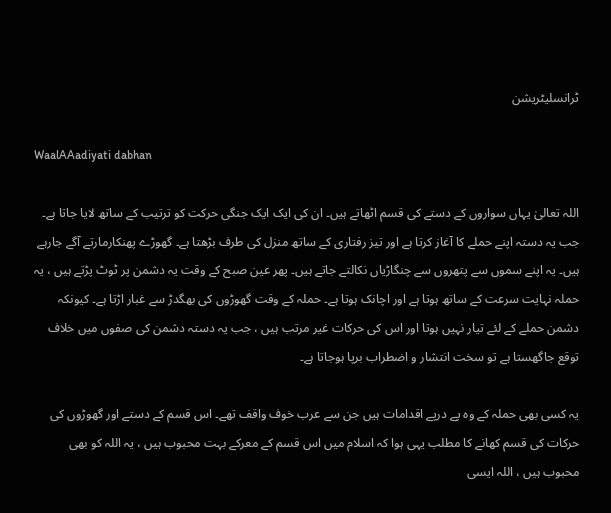ٹرانسلیٹریشن

WaalAAadiyati dabhan

اللہ تعالیٰ یہاں سواروں کے دستے کی قسم اٹھاتے ہیں۔ ان کی ایک ایک جنگی حرکت کو ترتیب کے ساتھ لایا جاتا ہے۔ جب یہ دستہ اپنے حملے کا آغاز کرتا ہے اور تیز رفتاری کے ساتھ منزل کی طرف بڑھتا ہے۔ گھوڑے پھنکارمارتے آگے جارہے ہیں۔ یہ اپنے سموں سے پتھروں سے چنگاڑیاں نکالتے جاتے ہیں۔ پھر عین صبح کے وقت یہ دشمن پر ٹوٹ پڑتے ہیں ، یہ حملہ نہایت سرعت کے ساتھ ہوتا ہے اور اچانک ہوتا ہے۔ حملہ کے وقت گھوڑوں کی بھگدڑ سے غبار اڑتا ہے۔ کیونکہ دشمن حملے کے لئے تیار نہیں ہوتا اور اس کی حرکات غیر مرتب ہیں ، جب یہ دستہ دشمن کی صفوں میں خلاف توقع جاگھستا ہے تو سخت انتشار و اضطراب برپا ہوجاتا ہے۔

یہ کسی بھی حملہ کے وہ پے درپے اقدامات ہیں جن سے عرب خوف واقف تھے۔ اس قسم کے دستے اور گھوڑوں کی حرکات کی قسم کھانے کا مطلب یہی ہوا کہ اسلام میں اس قسم کے معرکے بہت محبوب ہیں ، یہ اللہ کو بھی محبوب ہیں ، اللہ ایسی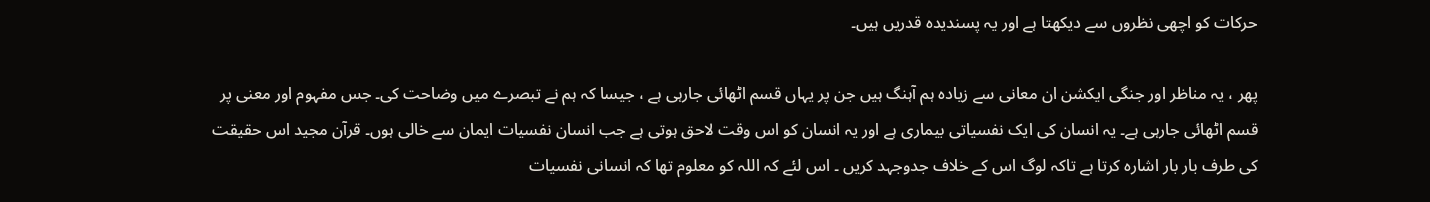حرکات کو اچھی نظروں سے دیکھتا ہے اور یہ پسندیدہ قدریں ہیں۔

پھر ، یہ مناظر اور جنگی ایکشن ان معانی سے زیادہ ہم آہنگ ہیں جن پر یہاں قسم اٹھائی جارہی ہے ، جیسا کہ ہم نے تبصرے میں وضاحت کی۔ جس مفہوم اور معنی پر قسم اٹھائی جارہی ہے۔ یہ انسان کی ایک نفسیاتی بیماری ہے اور یہ انسان کو اس وقت لاحق ہوتی ہے جب انسان نفسیات ایمان سے خالی ہوں۔ قرآن مجید اس حقیقت کی طرف بار بار اشارہ کرتا ہے تاکہ لوگ اس کے خلاف جدوجہد کریں ۔ اس لئے کہ اللہ کو معلوم تھا کہ انسانی نفسیات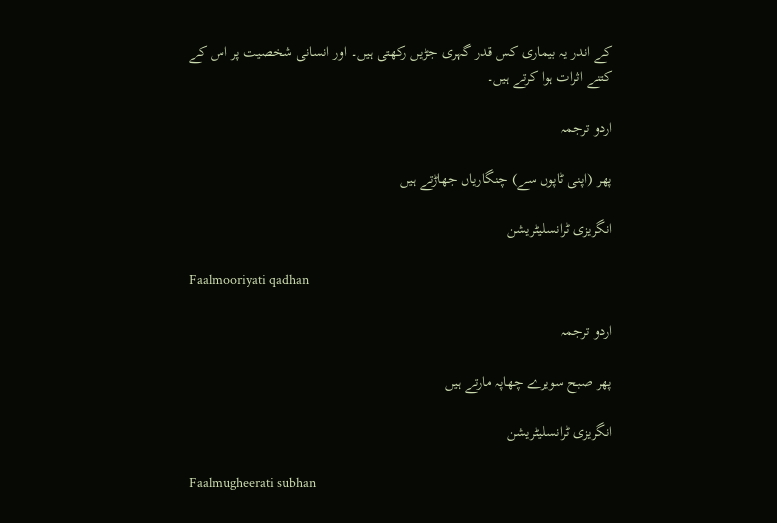کے اندر یہ بیماری کس قدر گہری جڑیں رکھتی ہیں۔ اور انسانی شخصیت پر اس کے کتنے اثرات ہوا کرتے ہیں۔

اردو ترجمہ

پھر (اپنی ٹاپوں سے) چنگاریاں جھاڑتے ہیں

انگریزی ٹرانسلیٹریشن

Faalmooriyati qadhan

اردو ترجمہ

پھر صبح سویرے چھاپہ مارتے ہیں

انگریزی ٹرانسلیٹریشن

Faalmugheerati subhan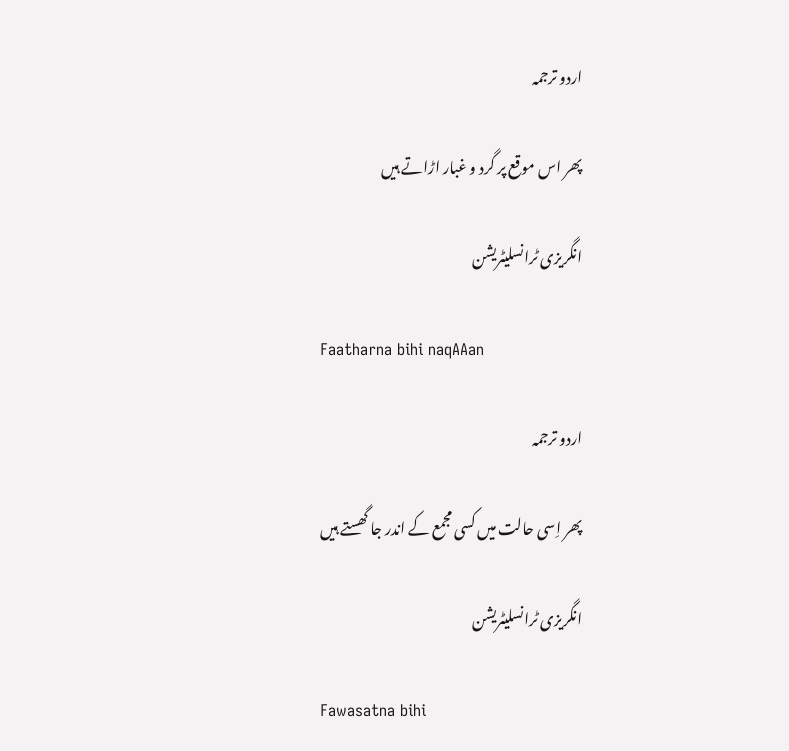اردو ترجمہ

پھر اس موقع پر گرد و غبار اڑاتے ہیں

انگریزی ٹرانسلیٹریشن

Faatharna bihi naqAAan

اردو ترجمہ

پھر اِسی حالت میں کسی مجمع کے اندر جا گھستے ہیں

انگریزی ٹرانسلیٹریشن

Fawasatna bihi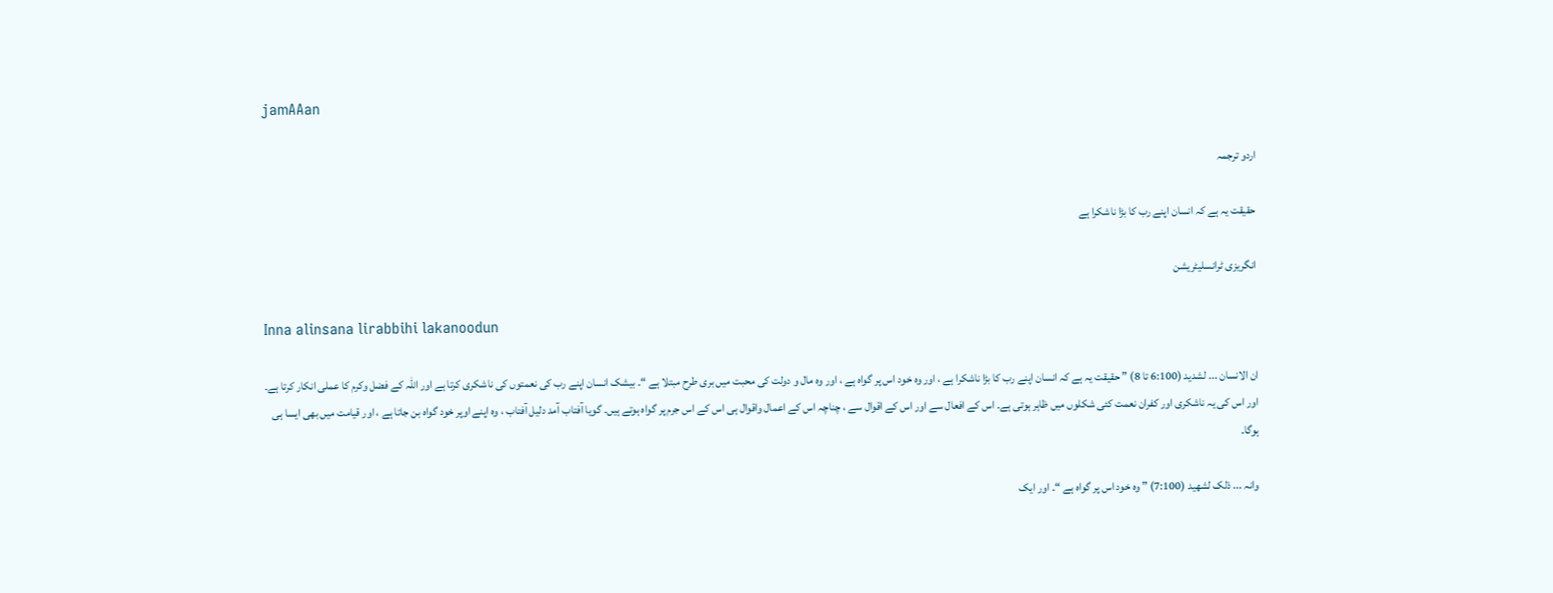jamAAan

اردو ترجمہ

حقیقت یہ ہے کہ انسان اپنے رب کا بڑا ناشکرا ہے

انگریزی ٹرانسلیٹریشن

Inna alinsana lirabbihi lakanoodun

ان الانسان ... لشدید (6:100 تا 8) ” حقیقت یہ ہے کہ انسان اپنے رب کا بڑا ناشکرا ہے ، اور وہ خود اس پر گواہ ہے ، اور وہ مال و دولت کی محبت میں بری طرح مبتلا ہے “۔ بیشک انسان اپنے رب کی نعمتوں کی ناشکری کرتا ہے اور اللہ کے فضل وکرم کا عملی انکار کرتا ہے۔ اور اس کی یہ ناشکری اور کفران نعمت کئی شکلوں میں ظاہر ہوتی ہے۔ اس کے افعال سے اور اس کے اقوال سے ، چناچہ اس کے اعمال واقوال ہی اس کے اس جرم پر گواہ ہوتے ہیں۔ گویا آفتاب آمد دلیل آفتاب ، وہ اپنے اوپر خود گواہ بن جاتا ہے ، اور قیامت میں بھی ایسا ہی ہوگا۔

وانہ ... ذلک لشھید (7:100) ” وہ خود اس پر گواہ ہے “۔ اور ایک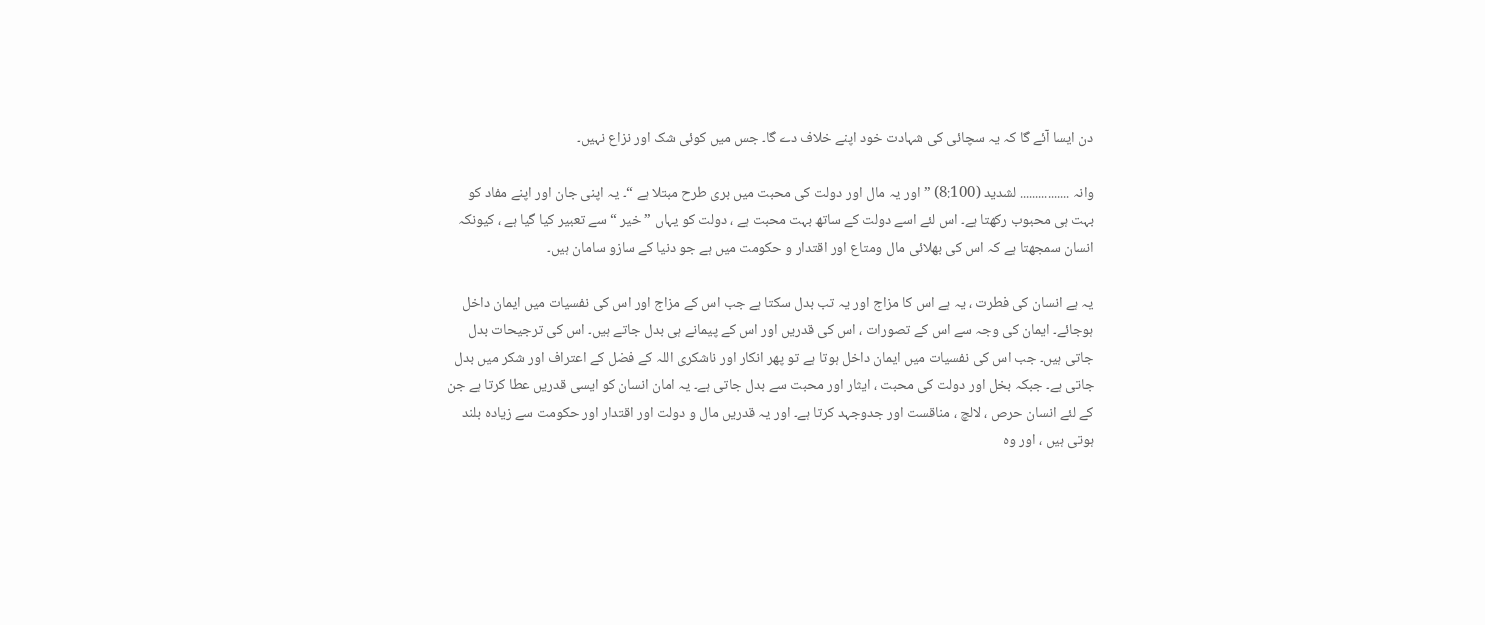دن ایسا آئے گا کہ یہ سچائی کی شہادت خود اپنے خلاف دے گا۔ جس میں کوئی شک اور نزاع نہیں۔

وانہ ................ لشدید (8:100) ” اور یہ مال اور دولت کی محبت میں بری طرح مبتلا ہے “۔ یہ اپنی جان اور اپنے مفاد کو بہت ہی محبوب رکھتا ہے۔ اس لئے اسے دولت کے ساتھ بہت محبت ہے ، دولت کو یہاں ” خیر “ سے تعبیر کیا گیا ہے ، کیونکہ انسان سمجھتا ہے کہ اس کی بھلائی مال ومتاع اور اقتدار و حکومت میں ہے جو دنیا کے سازو سامان ہیں۔

یہ ہے انسان کی فطرت ، یہ ہے اس کا مزاج اور یہ تب بدل سکتا ہے جب اس کے مزاج اور اس کی نفسیات میں ایمان داخل ہوجائے۔ ایمان کی وجہ سے اس کے تصورات ، اس کی قدریں اور اس کے پیمانے ہی بدل جاتے ہیں۔ اس کی ترجیحات بدل جاتی ہیں۔ جب اس کی نفسیات میں ایمان داخل ہوتا ہے تو پھر انکار اور ناشکری اللہ کے فضل کے اعتراف اور شکر میں بدل جاتی ہے۔ جبکہ بخل اور دولت کی محبت ، ایثار اور محبت سے بدل جاتی ہے۔ یہ امان انسان کو ایسی قدریں عطا کرتا ہے جن کے لئے انسان حرص ، لالچ ، مناقست اور جدوجہد کرتا ہے۔ اور یہ قدریں مال و دولت اور اقتدار اور حکومت سے زیادہ بلند ہوتی ہیں ، اور وہ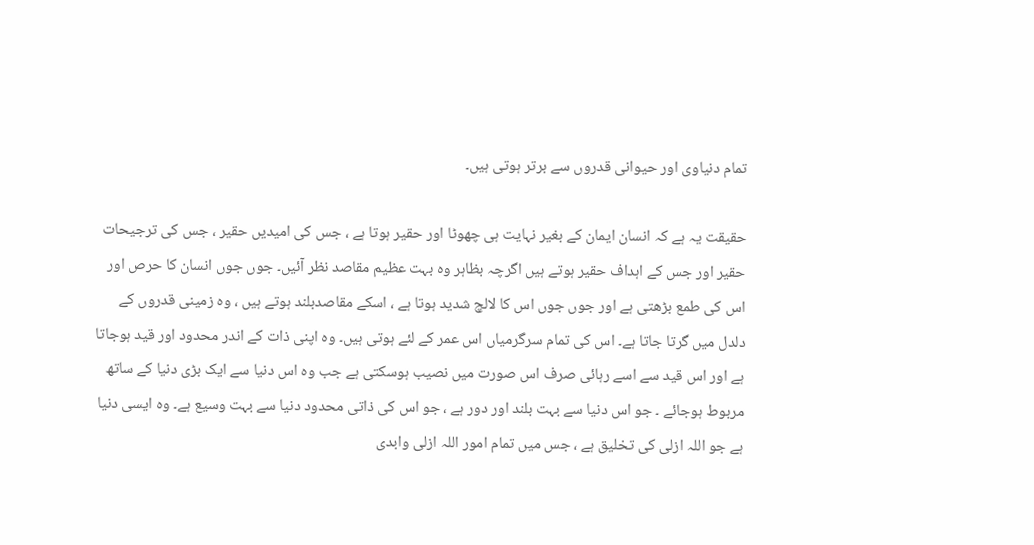تمام دنیاوی اور حیوانی قدروں سے برتر ہوتی ہیں۔

حقیقت یہ ہے کہ انسان ایمان کے بغیر نہایت ہی چھوٹا اور حقیر ہوتا ہے ، جس کی امیدیں حقیر ، جس کی ترجیحات حقیر اور جس کے اہداف حقیر ہوتے ہیں اگرچہ بظاہر وہ بہت عظیم مقاصد نظر آئیں۔ جوں جوں انسان کا حرص اور اس کی طمع بڑھتی ہے اور جوں جوں اس کا لالچ شدید ہوتا ہے ، اسکے مقاصدبلند ہوتے ہیں ، وہ زمینی قدروں کے دلدل میں گرتا جاتا ہے۔ اس کی تمام سرگرمیاں اس عمر کے لئے ہوتی ہیں۔ وہ اپنی ذات کے اندر محدود اور قید ہوجاتا ہے اور اس قید سے اسے رہائی صرف اس صورت میں نصیب ہوسکتی ہے جب وہ اس دنیا سے ایک بڑی دنیا کے ساتھ مربوط ہوجائے ۔ جو اس دنیا سے بہت بلند اور دور ہے ، جو اس کی ذاتی محدود دنیا سے بہت وسیع ہے۔ وہ ایسی دنیا ہے جو اللہ ازلی کی تخلیق ہے ، جس میں تمام امور اللہ ازلی وابدی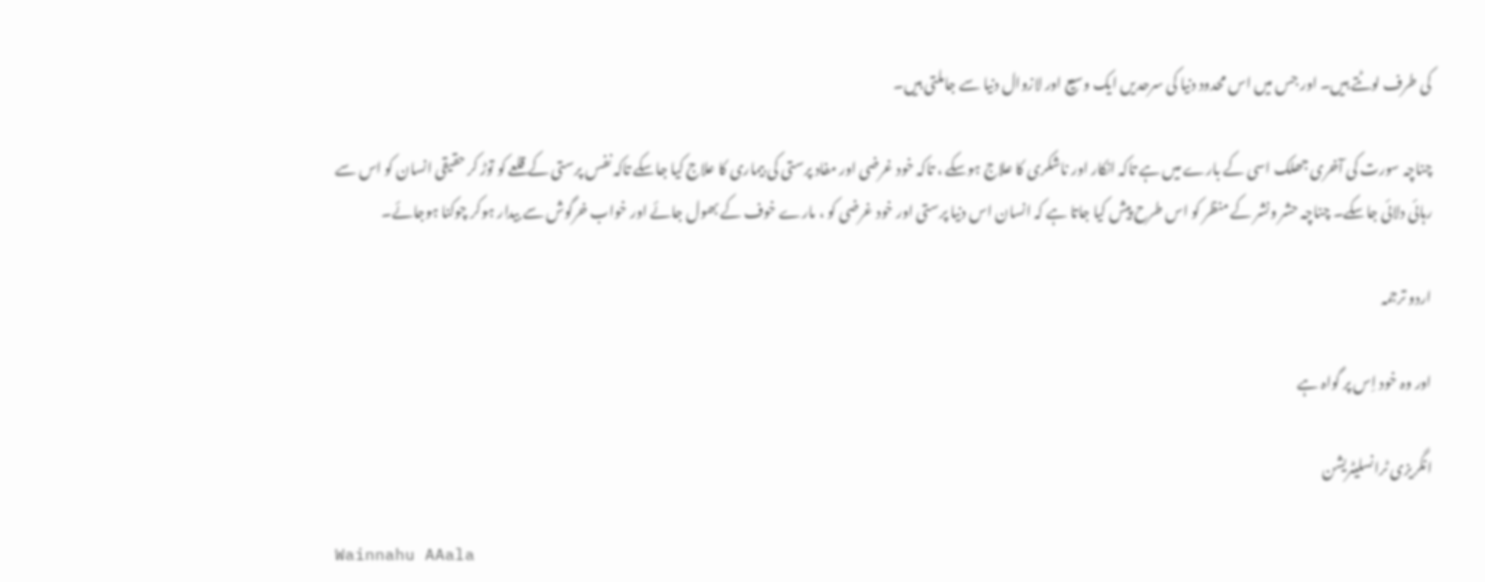کی طرف لوٹتے ہیں۔ اور جس میں اس محدود دنیا کی سرحدیں ایک وسیع اور لازوال دنیا سے جاملتی ہیں۔

چناچہ سورت کی آخری جھلک اسی کے بارے میں ہے تاکہ انکار اور ناشکری کا علاج ہوسکے ، تاکہ خود غرضی اور مفاد پرستی کی بیماری کا علاج کیا جاسکے تاکہ نفس پرستی کے قلعے کو توڑ کر حقیقی انسان کو اس سے رہائی دلائی جاسکے۔ چناچہ حشر ونشر کے منظر کو اس طرح پیش کیا جاتا ہے کہ انسان اس دنیا پرستی اور خود غرضی کو ، مارے خوف کے بھول جائے اور خواب خرگوش سے بیدار ہوکر چوکنا ہوجائے۔

اردو ترجمہ

اور وہ خود اِس پر گواہ ہے

انگریزی ٹرانسلیٹریشن

Wainnahu AAala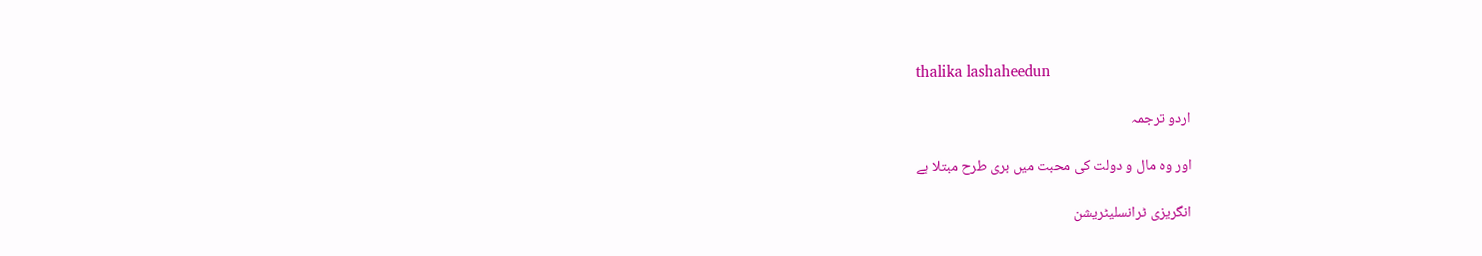thalika lashaheedun

اردو ترجمہ

اور وہ مال و دولت کی محبت میں بری طرح مبتلا ہے

انگریزی ٹرانسلیٹریشن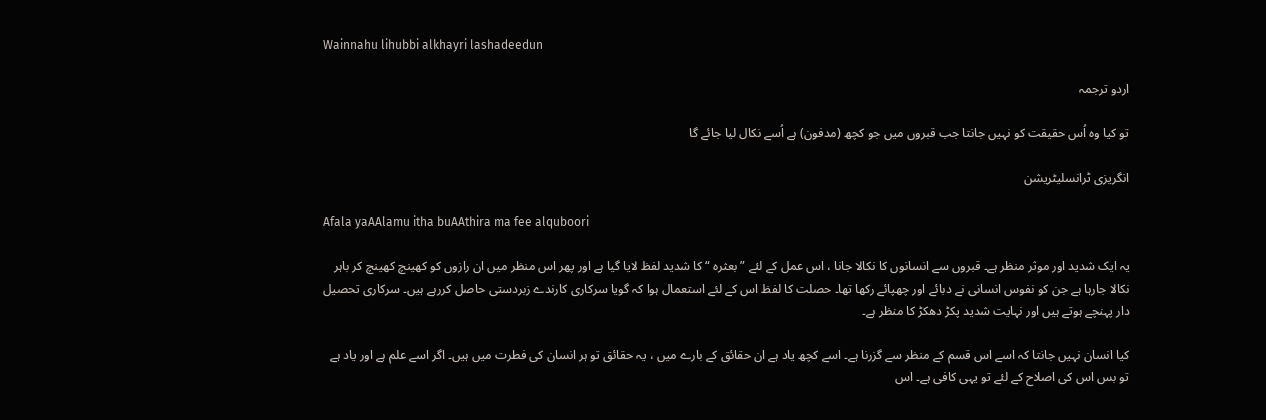Wainnahu lihubbi alkhayri lashadeedun

اردو ترجمہ

تو کیا وہ اُس حقیقت کو نہیں جانتا جب قبروں میں جو کچھ (مدفون) ہے اُسے نکال لیا جائے گا

انگریزی ٹرانسلیٹریشن

Afala yaAAlamu itha buAAthira ma fee alquboori

یہ ایک شدید اور موثر منظر ہے۔ قبروں سے انسانوں کا نکالا جانا ، اس عمل کے لئے ” بعثرہ “ کا شدید لفظ لایا گیا ہے اور پھر اس منظر میں ان رازوں کو کھینچ کھینچ کر باہر نکالا جارہا ہے جن کو نفوس انسانی نے دبائے اور چھپائے رکھا تھا۔ حصلت کا لفظ اس کے لئے استعمال ہوا کہ گویا سرکاری کارندے زبردستی حاصل کررہے ہیں۔ سرکاری تحصیل دار پہنچے ہوتے ہیں اور نہایت شدید پکڑ دھکڑ کا منظر ہے۔

کیا انسان نہیں جانتا کہ اسے اس قسم کے منظر سے گزرنا ہے۔ اسے کچھ یاد ہے ان حقائق کے بارے میں ، یہ حقائق تو ہر انسان کی فطرت میں ہیں۔ اگر اسے علم ہے اور یاد ہے تو بس اس کی اصلاح کے لئے تو یہی کافی ہے۔ اس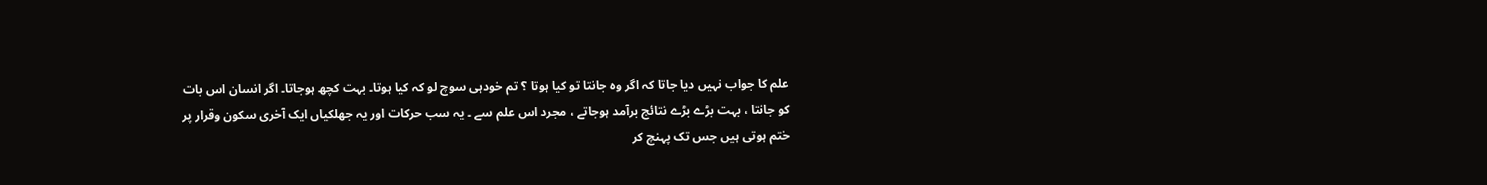علم کا جواب نہیں دیا جاتا کہ اگر وہ جانتا تو کیا ہوتا ؟ تم خودہی سوچ لو کہ کیا ہوتا۔ بہت کچھ ہوجاتا۔ اگر انسان اس بات کو جانتا ، بہت بڑے بڑے نتائج برآمد ہوجاتے ، مجرد اس علم سے ۔ یہ سب حرکات اور یہ جھلکیاں ایک آخری سکون وقرار پر ختم ہوتی ہیں جس تک پہنچ کر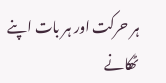ہر حرکت اور ہر بات اپنے ٹھکانے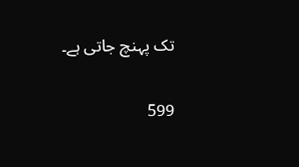تک پہنچ جاتی ہے۔

599